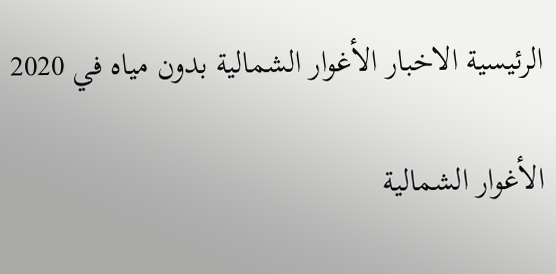الرئيسية الاخبار الأغوار الشمالية بدون مياه في 2020

الأغوار الشمالية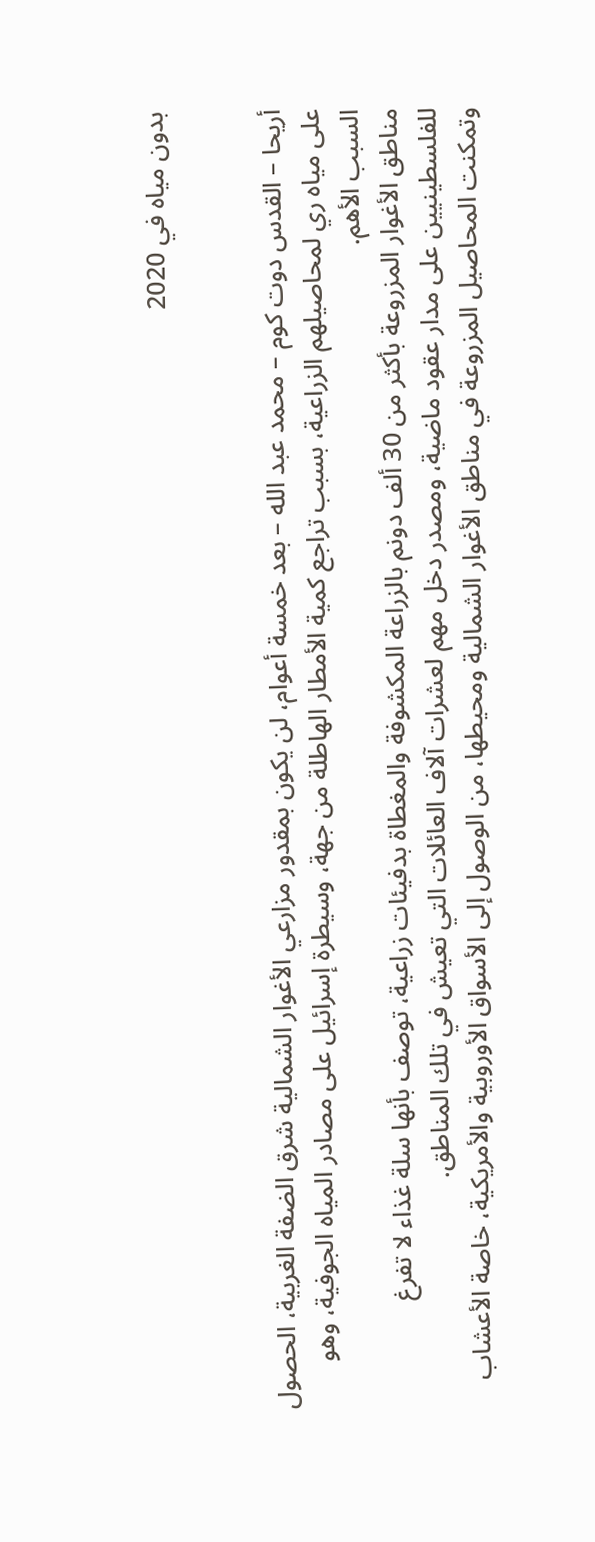بدون مياه في 2020


أريحا – القدس دوت كوم – محمد عبد الله – بعد خمسة أعوام، لن يكون بمقدور مزارعي الأغوار الشمالية شرق الضفة الغربية، الحصول على مياه ري لمحاصيلهم الزراعية، بسبب تراجع كمية الأمطار الهاطلة من جهة، وسيطرة إسرائيل على مصادر المياه الجوفية، وهو السبب الأهم.
مناطق الأغوار المزروعة بأكثر من 30 ألف دونم بالزراعة المكشوفة والمغطاة بدفيئات زراعية، توصف بأنها سلة غذاء لا تفرغ للفلسطينيين على مدار عقود ماضية، ومصدر دخل مهم لعشرات آلاف العائلات التي تعيش في تلك المناطق.
وتمكنت المحاصيل المزروعة في مناطق الأغوار الشمالية ومحيطها، من الوصول إلى الأسواق الأوروبية والأمريكية، خاصة الأعشاب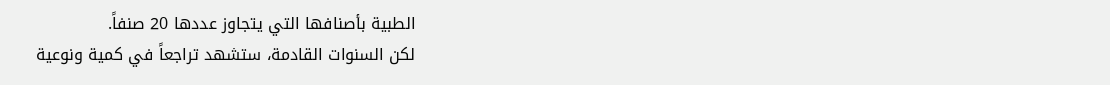الطبية بأصنافها التي يتجاوز عددها 20 صنفاً.
لكن السنوات القادمة، ستشهد تراجعاً في كمية ونوعية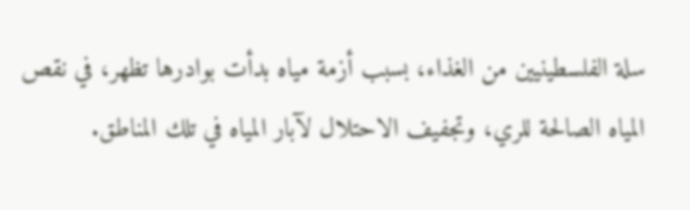سلة الفلسطينيين من الغذاء، بسبب أزمة مياه بدأت بوادرها تظهر، في نقص المياه الصالحة للري، وتجفيف الاحتلال لآبار المياه في تلك المناطق.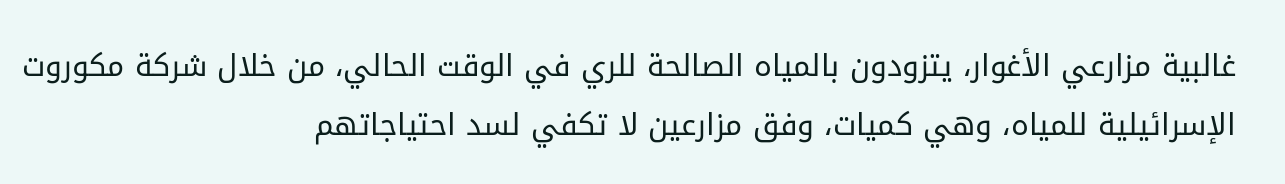غالبية مزارعي الأغوار، يتزودون بالمياه الصالحة للري في الوقت الحالي، من خلال شركة مكوروت الإسرائيلية للمياه، وهي كميات، وفق مزارعين لا تكفي لسد احتياجاتهم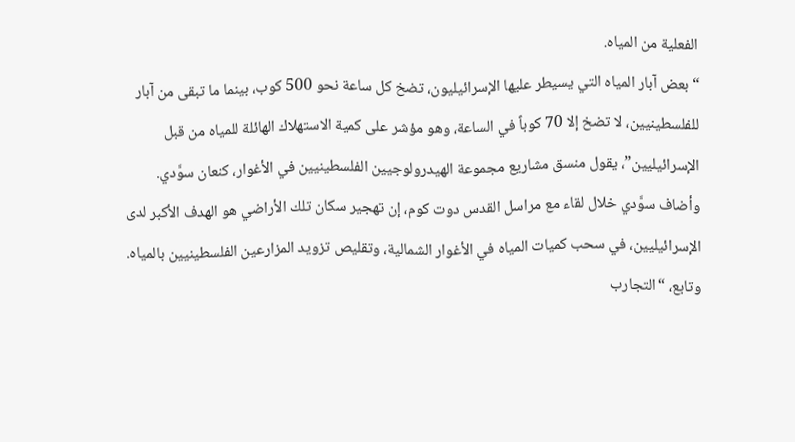الفعلية من المياه.
“بعض آبار المياه التي يسيطر عليها الإسرائيليون، تضخ كل ساعة نحو 500 كوب، بينما ما تبقى من آبار للفلسطينيين، لا تضخ إلا 70 كوباً في الساعة، وهو مؤشر على كمية الاستهلاك الهائلة للمياه من قبل الإسرائيليين”، يقول منسق مشاريع مجموعة الهيدرولوجيين الفلسطينيين في الأغوار، كنعان سوَّدي.
وأضاف سوَّدي خلال لقاء مع مراسل القدس دوت كوم، إن تهجير سكان تلك الأراضي هو الهدف الأكبر لدى الإسرائيليين، في سحب كميات المياه في الأغوار الشمالية، وتقليص تزويد المزارعين الفلسطينيين بالمياه.
وتابع، “التجارب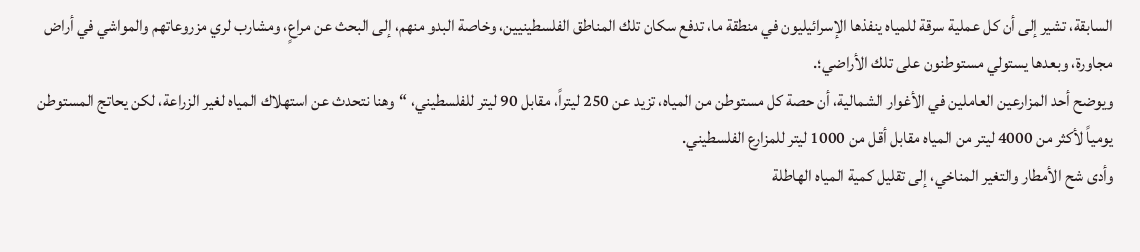السابقة، تشير إلى أن كل عملية سرقة للمياه ينفذها الإسرائيليون في منطقة ما، تدفع سكان تلك المناطق الفلسطينيين، وخاصة البدو منهم، إلى البحث عن مراعٍ، ومشارب لري مزروعاتهم والمواشي في أراض مجاورة، وبعدها يستولي مستوطنون على تلك الأراضي؛.
ويوضح أحد المزارعين العاملين في الأغوار الشمالية، أن حصة كل مستوطن من المياه، تزيد عن 250 ليتراً، مقابل 90 ليتر للفلسطيني، “وهنا نتحدث عن استهلاك المياه لغير الزراعة، لكن يحاتج المستوطن يومياً لأكثر من 4000 ليتر من المياه مقابل أقل من 1000 ليتر للمزارع الفلسطيني.
وأدى شح الأمطار والتغير المناخي، إلى تقليل كمية المياه الهاطلة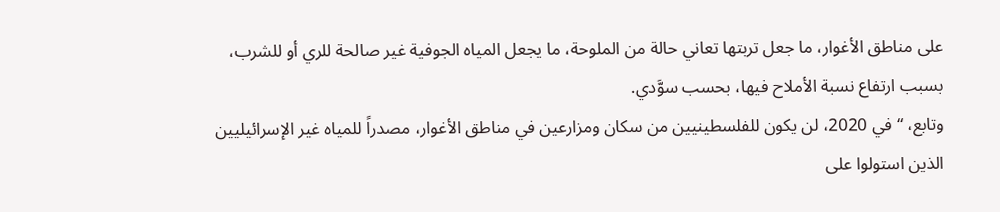على مناطق الأغوار، ما جعل تربتها تعاني حالة من الملوحة، ما يجعل المياه الجوفية غير صالحة للري أو للشرب، بسبب ارتفاع نسبة الأملاح فيها، بحسب سوَّدي.
وتابع، “في 2020، لن يكون للفلسطينيين من سكان ومزارعين في مناطق الأغوار، مصدراً للمياه غير الإسرائيليين الذين استولوا على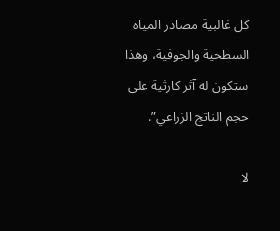كل غالبية مصادر المياه السطحية والجوفية، وهذا ستكون له آثر كارثية على حجم الناتج الزراعي”.

لا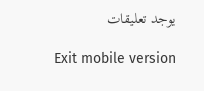يوجد تعليقات

Exit mobile version